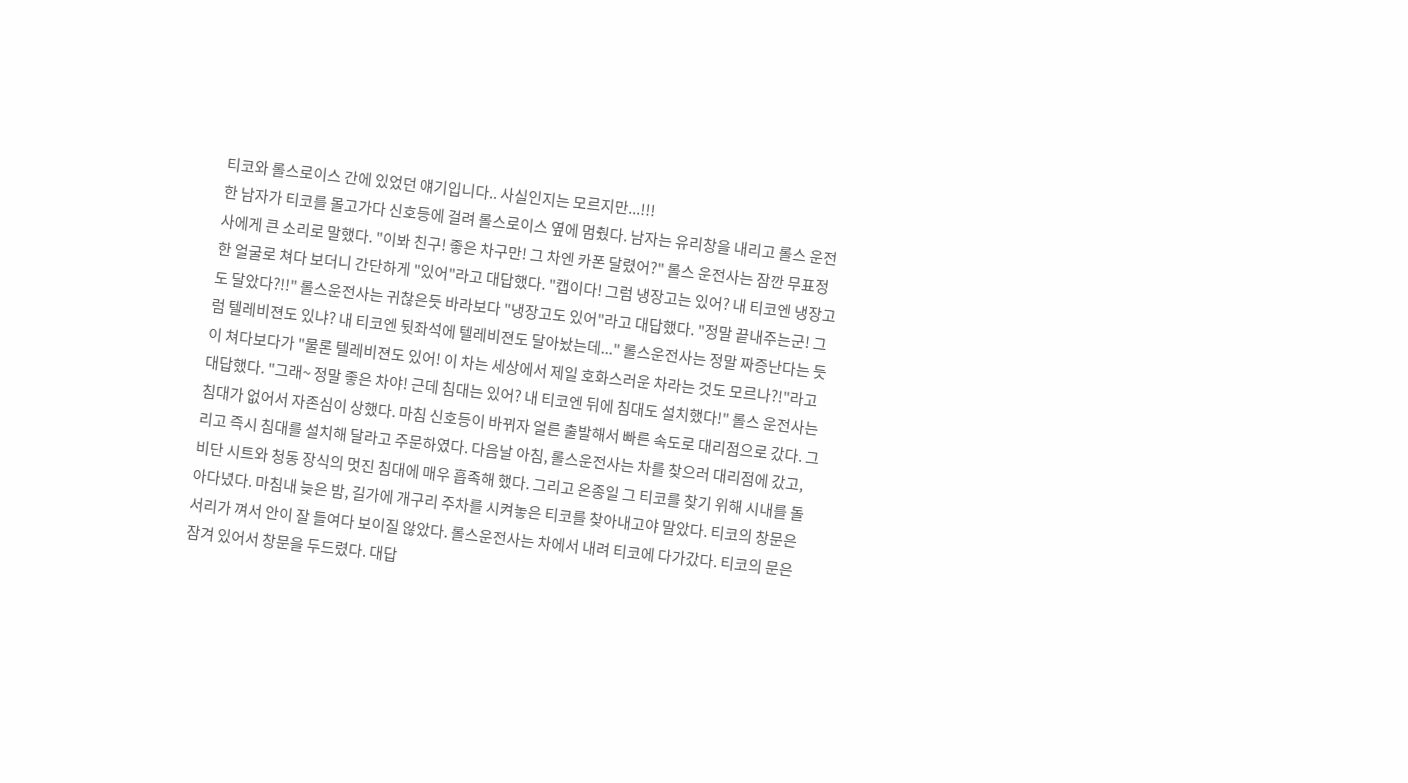티코와 롤스로이스 간에 있었던 얘기입니다.. 사실인지는 모르지만...!!!
한 남자가 티코를 몰고가다 신호등에 걸려 롤스로이스 옆에 멈췄다. 남자는 유리창을 내리고 롤스 운전사에게 큰 소리로 말했다. "이봐 친구! 좋은 차구만! 그 차엔 카폰 달렸어?" 롤스 운전사는 잠깐 무표정한 얼굴로 쳐다 보더니 간단하게 "있어"라고 대답했다. "캡이다! 그럼 냉장고는 있어? 내 티코엔 냉장고도 달았다?!!" 롤스운전사는 귀찮은듯 바라보다 "냉장고도 있어"라고 대답했다. "정말 끝내주는군! 그럼 텔레비젼도 있냐? 내 티코엔 뒷좌석에 텔레비젼도 달아놨는데..." 롤스운전사는 정말 짜증난다는 듯이 쳐다보다가 "물론 텔레비젼도 있어! 이 차는 세상에서 제일 호화스러운 차라는 것도 모르나?!"라고 대답했다. "그래~ 정말 좋은 차야! 근데 침대는 있어? 내 티코엔 뒤에 침대도 설치했다!" 롤스 운전사는 침대가 없어서 자존심이 상했다. 마침 신호등이 바뀌자 얼른 출발해서 빠른 속도로 대리점으로 갔다. 그리고 즉시 침대를 설치해 달라고 주문하였다. 다음날 아침, 롤스운전사는 차를 찾으러 대리점에 갔고, 비단 시트와 청동 장식의 멋진 침대에 매우 흡족해 했다. 그리고 온종일 그 티코를 찾기 위해 시내를 돌아다녔다. 마침내 늦은 밤, 길가에 개구리 주차를 시켜놓은 티코를 찾아내고야 말았다. 티코의 창문은 서리가 껴서 안이 잘 들여다 보이질 않았다. 롤스운전사는 차에서 내려 티코에 다가갔다. 티코의 문은 잠겨 있어서 창문을 두드렸다. 대답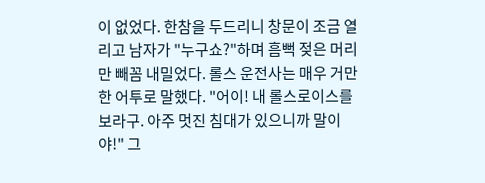이 없었다. 한참을 두드리니 창문이 조금 열리고 남자가 "누구쇼?"하며 흠뻑 젖은 머리만 빼꼼 내밀었다. 롤스 운전사는 매우 거만한 어투로 말했다. "어이! 내 롤스로이스를 보라구. 아주 멋진 침대가 있으니까 말이야!" 그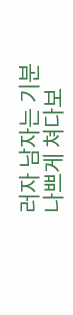러자 남자는 기분 나쁘게 쳐다보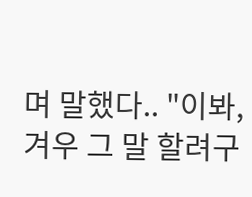며 말했다.. "이봐, 겨우 그 말 할려구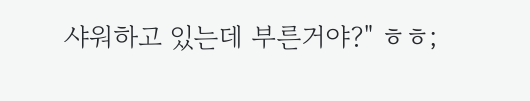샤워하고 있는데 부른거야?" ㅎㅎ;